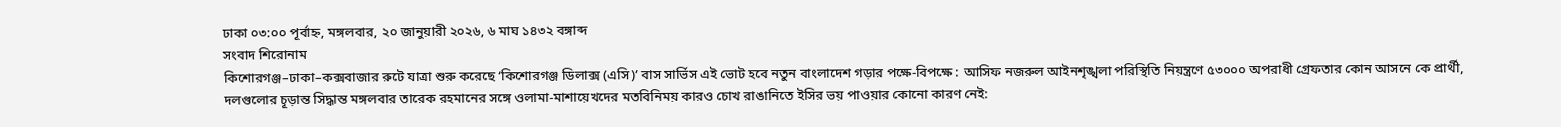ঢাকা ০৩:০০ পূর্বাহ্ন, মঙ্গলবার, ২০ জানুয়ারী ২০২৬, ৬ মাঘ ১৪৩২ বঙ্গাব্দ
সংবাদ শিরোনাম
কিশোরগঞ্জ–ঢাকা–কক্সবাজার রুটে যাত্রা শুরু করেছে ‘কিশোরগঞ্জ ডিলাক্স (এসি)’ বাস সার্ভিস এই ভোট হবে নতুন বাংলাদেশ গড়ার পক্ষে-বিপক্ষে : আসিফ নজরুল আইনশৃঙ্খলা পরিস্থিতি নিয়ন্ত্রণে ৫৩০০০ অপরাধী গ্রেফতার কোন আসনে কে প্রার্থী, দলগুলোর চূড়ান্ত সিদ্ধান্ত মঙ্গলবার তারেক রহমানের সঙ্গে ওলামা-মাশায়েখদের মতবিনিময় কারও চোখ রাঙানিতে ইসির ভয় পাওয়ার কোনো কারণ নেই: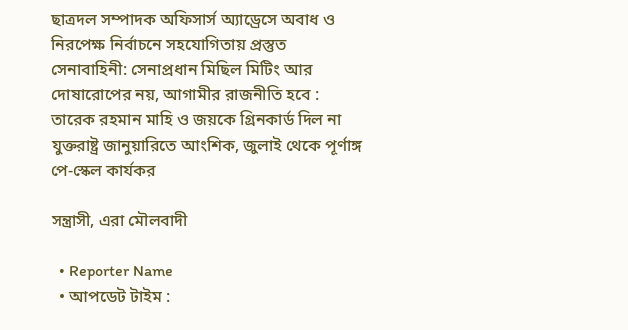ছাত্রদল সম্পাদক অফিসার্স অ্যাড্রেসে অবাধ ও নিরপেক্ষ নির্বাচনে সহযোগিতায় প্রস্তুত সেনাবাহিনী: সেনাপ্রধান মিছিল মিটিং আর দোষারোপের নয়, আগামীর রাজনীতি হবে : তারেক রহমান মাহি ও জয়কে গ্রিনকার্ড দিল না যুক্তরাষ্ট্র জানুয়ারিতে আংশিক, জুলাই থেকে পূর্ণাঙ্গ পে-স্কেল কার্যকর

সন্ত্রাসী, এরা মৌলবাদী

  • Reporter Name
  • আপডেট টাইম :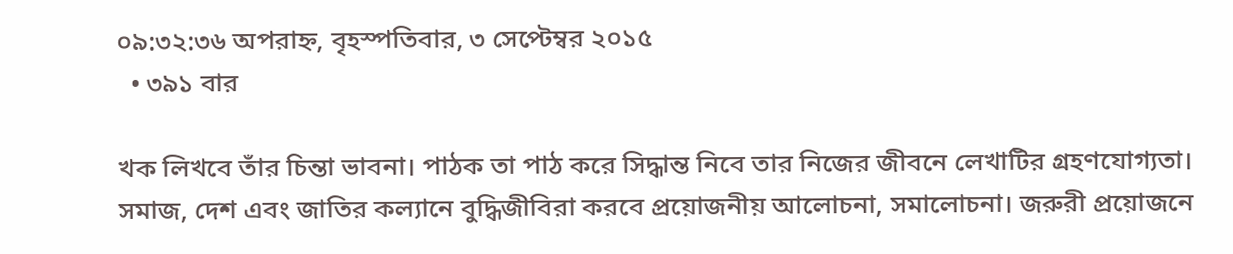০৯:৩২:৩৬ অপরাহ্ন, বৃহস্পতিবার, ৩ সেপ্টেম্বর ২০১৫
  • ৩৯১ বার

খক লিখবে তাঁর চিন্তা ভাবনা। পাঠক তা পাঠ করে সিদ্ধান্ত নিবে তার নিজের জীবনে লেখাটির গ্রহণযোগ্যতা। সমাজ, দেশ এবং জাতির কল্যানে বুদ্ধিজীবিরা করবে প্রয়োজনীয় আলোচনা, সমালোচনা। জরুরী প্রয়োজনে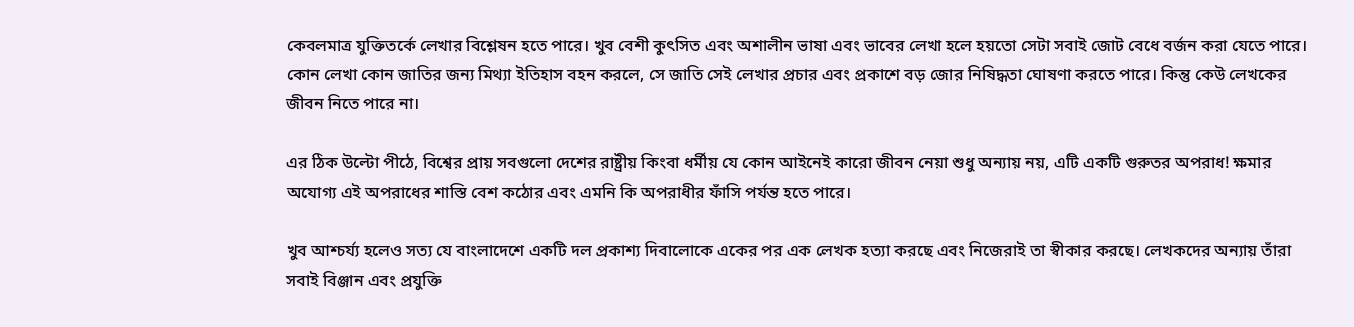কেবলমাত্র যুক্তিতর্কে লেখার বিশ্লেষন হতে পারে। খুব বেশী কুৎসিত এবং অশালীন ভাষা এবং ভাবের লেখা হলে হয়তো সেটা সবাই জোট বেধে বর্জন করা যেতে পারে। কোন লেখা কোন জাতির জন্য মিথ্যা ইতিহাস বহন করলে, সে জাতি সেই লেখার প্রচার এবং প্রকাশে বড় জোর নিষিদ্ধতা ঘোষণা করতে পারে। কিন্তু কেউ লেখকের জীবন নিতে পারে না।

এর ঠিক উল্টো পীঠে, বিশ্বের প্রায় সবগুলো দেশের রাষ্ট্রীয় কিংবা ধর্মীয় যে কোন আইনেই কারো জীবন নেয়া শুধু অন্যায় নয়, এটি একটি গুরুতর অপরাধ! ক্ষমার অযোগ্য এই অপরাধের শাস্তি বেশ কঠোর এবং এমনি কি অপরাধীর ফাঁসি পর্যন্ত হতে পারে।

খুব আশ্চর্য্য হলেও সত্য যে বাংলাদেশে একটি দল প্রকাশ্য দিবালোকে একের পর এক লেখক হত্যা করছে এবং নিজেরাই তা স্বীকার করছে। লেখকদের অন্যায় তাঁরা সবাই বিঞ্জান এবং প্রযুক্তি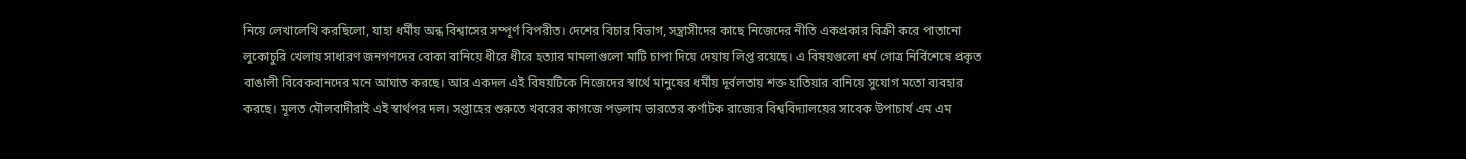নিয়ে লেখালেখি করছিলো, যাহা ধর্মীয় অন্ধ বিশ্বাসের সম্পূর্ণ বিপরীত। দেশের বিচার বিভাগ, সন্ত্রাসীদের কাছে নিজেদের নীতি একপ্রকার বিক্রী করে পাতানো লুকোচুরি খেলায় সাধারণ জনগণদের বোকা বানিয়ে ধীরে ধীরে হত্যার মামলাগুলো মাটি চাপা দিয়ে দেয়ায় লিপ্ত রয়েছে। এ বিষয়গুলো ধর্ম গোত্র নির্বিশেষে প্রকৃত বাঙালী বিবেকবানদের মনে আঘাত করছে। আর একদল এই বিষয়টিকে নিজেদের স্বার্থে মানুষের ধর্মীয় দূর্বলতায় শক্ত হাতিয়ার বানিয়ে সুযোগ মতো ব্যবহার করছে। মূলত মৌলবাদীরাই এই স্বার্থপর দল। সপ্তাহের শুরুতে খবরের কাগজে পড়লাম ভারতের কর্ণাটক রাজ্যের বিশ্ববিদ্যালয়ের সাবেক উপাচার্য এম এম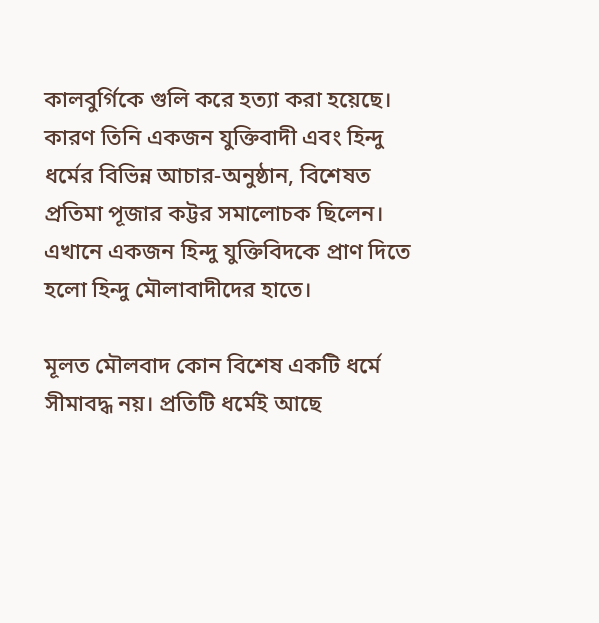কালবুর্গিকে গুলি করে হত্যা করা হয়েছে। কারণ তিনি একজন যুক্তিবাদী এবং হিন্দু ধর্মের বিভিন্ন আচার-অনুষ্ঠান, বিশেষত প্রতিমা পূজার কট্টর সমালোচক ছিলেন। এখানে একজন হিন্দু যুক্তিবিদকে প্রাণ দিতে হলো হিন্দু মৌলাবাদীদের হাতে।

মূলত মৌলবাদ কোন বিশেষ একটি ধর্মে সীমাবদ্ধ নয়। প্রতিটি ধর্মেই আছে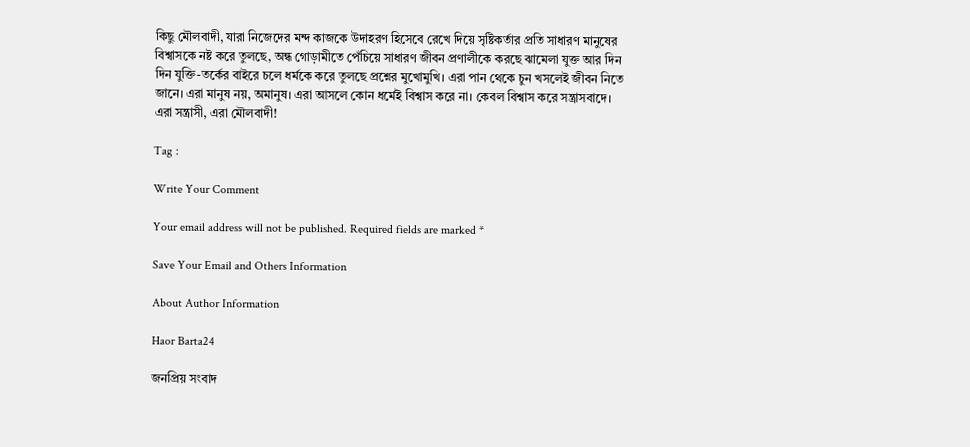কিছু মৌলবাদী, যারা নিজেদের মন্দ কাজকে উদাহরণ হিসেবে রেখে দিয়ে সৃষ্টিকর্তার প্রতি সাধারণ মানুষের বিশ্বাসকে নষ্ট করে তুলছে, অন্ধ গোড়ামীতে পেঁচিয়ে সাধারণ জীবন প্রণালীকে করছে ঝামেলা যুক্ত আর দিন দিন যুক্তি-তর্কের বাইরে চলে ধর্মকে করে তুলছে প্রশ্নের মুখোমুখি। এরা পান থেকে চুন খসলেই জীবন নিতে জানে। এরা মানুষ নয়, অমানুষ। এরা আসলে কোন ধর্মেই বিশ্বাস করে না। কেবল বিশ্বাস করে সন্ত্রাসবাদে। এরা সন্ত্রাসী, এরা মৌলবাদী!

Tag :

Write Your Comment

Your email address will not be published. Required fields are marked *

Save Your Email and Others Information

About Author Information

Haor Barta24

জনপ্রিয় সংবাদ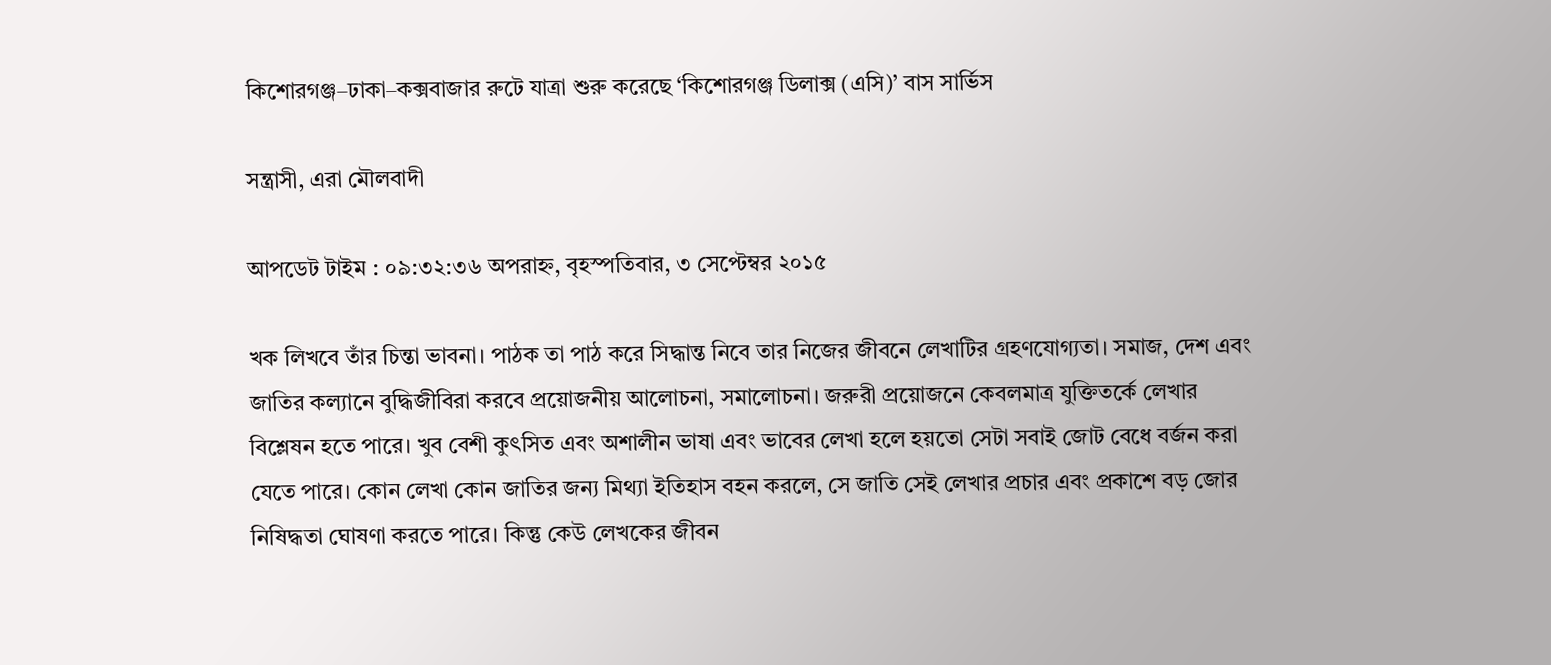কিশোরগঞ্জ–ঢাকা–কক্সবাজার রুটে যাত্রা শুরু করেছে ‘কিশোরগঞ্জ ডিলাক্স (এসি)’ বাস সার্ভিস

সন্ত্রাসী, এরা মৌলবাদী

আপডেট টাইম : ০৯:৩২:৩৬ অপরাহ্ন, বৃহস্পতিবার, ৩ সেপ্টেম্বর ২০১৫

খক লিখবে তাঁর চিন্তা ভাবনা। পাঠক তা পাঠ করে সিদ্ধান্ত নিবে তার নিজের জীবনে লেখাটির গ্রহণযোগ্যতা। সমাজ, দেশ এবং জাতির কল্যানে বুদ্ধিজীবিরা করবে প্রয়োজনীয় আলোচনা, সমালোচনা। জরুরী প্রয়োজনে কেবলমাত্র যুক্তিতর্কে লেখার বিশ্লেষন হতে পারে। খুব বেশী কুৎসিত এবং অশালীন ভাষা এবং ভাবের লেখা হলে হয়তো সেটা সবাই জোট বেধে বর্জন করা যেতে পারে। কোন লেখা কোন জাতির জন্য মিথ্যা ইতিহাস বহন করলে, সে জাতি সেই লেখার প্রচার এবং প্রকাশে বড় জোর নিষিদ্ধতা ঘোষণা করতে পারে। কিন্তু কেউ লেখকের জীবন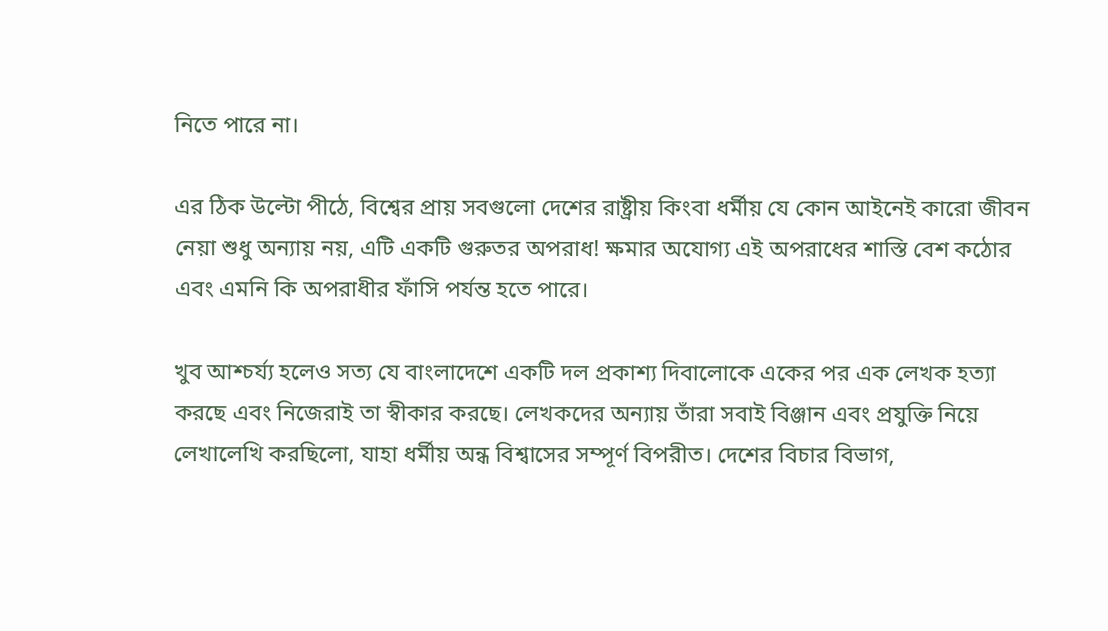নিতে পারে না।

এর ঠিক উল্টো পীঠে, বিশ্বের প্রায় সবগুলো দেশের রাষ্ট্রীয় কিংবা ধর্মীয় যে কোন আইনেই কারো জীবন নেয়া শুধু অন্যায় নয়, এটি একটি গুরুতর অপরাধ! ক্ষমার অযোগ্য এই অপরাধের শাস্তি বেশ কঠোর এবং এমনি কি অপরাধীর ফাঁসি পর্যন্ত হতে পারে।

খুব আশ্চর্য্য হলেও সত্য যে বাংলাদেশে একটি দল প্রকাশ্য দিবালোকে একের পর এক লেখক হত্যা করছে এবং নিজেরাই তা স্বীকার করছে। লেখকদের অন্যায় তাঁরা সবাই বিঞ্জান এবং প্রযুক্তি নিয়ে লেখালেখি করছিলো, যাহা ধর্মীয় অন্ধ বিশ্বাসের সম্পূর্ণ বিপরীত। দেশের বিচার বিভাগ,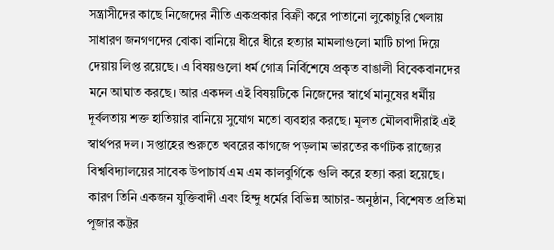সন্ত্রাসীদের কাছে নিজেদের নীতি একপ্রকার বিক্রী করে পাতানো লুকোচুরি খেলায় সাধারণ জনগণদের বোকা বানিয়ে ধীরে ধীরে হত্যার মামলাগুলো মাটি চাপা দিয়ে দেয়ায় লিপ্ত রয়েছে। এ বিষয়গুলো ধর্ম গোত্র নির্বিশেষে প্রকৃত বাঙালী বিবেকবানদের মনে আঘাত করছে। আর একদল এই বিষয়টিকে নিজেদের স্বার্থে মানুষের ধর্মীয় দূর্বলতায় শক্ত হাতিয়ার বানিয়ে সুযোগ মতো ব্যবহার করছে। মূলত মৌলবাদীরাই এই স্বার্থপর দল। সপ্তাহের শুরুতে খবরের কাগজে পড়লাম ভারতের কর্ণাটক রাজ্যের বিশ্ববিদ্যালয়ের সাবেক উপাচার্য এম এম কালবুর্গিকে গুলি করে হত্যা করা হয়েছে। কারণ তিনি একজন যুক্তিবাদী এবং হিন্দু ধর্মের বিভিন্ন আচার-অনুষ্ঠান, বিশেষত প্রতিমা পূজার কট্টর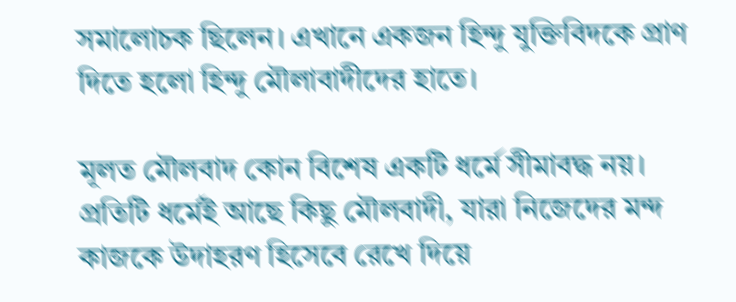সমালোচক ছিলেন। এখানে একজন হিন্দু যুক্তিবিদকে প্রাণ দিতে হলো হিন্দু মৌলাবাদীদের হাতে।

মূলত মৌলবাদ কোন বিশেষ একটি ধর্মে সীমাবদ্ধ নয়। প্রতিটি ধর্মেই আছে কিছু মৌলবাদী, যারা নিজেদের মন্দ কাজকে উদাহরণ হিসেবে রেখে দিয়ে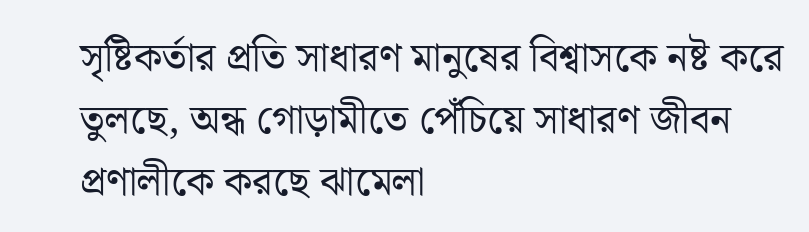সৃষ্টিকর্তার প্রতি সাধারণ মানুষের বিশ্বাসকে নষ্ট করে তুলছে, অন্ধ গোড়ামীতে পেঁচিয়ে সাধারণ জীবন প্রণালীকে করছে ঝামেলা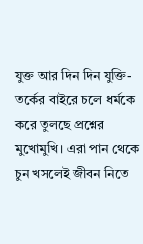যুক্ত আর দিন দিন যুক্তি-তর্কের বাইরে চলে ধর্মকে করে তুলছে প্রশ্নের মুখোমুখি। এরা পান থেকে চুন খসলেই জীবন নিতে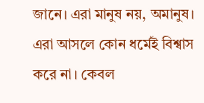জানে। এরা মানুষ নয়, অমানুষ। এরা আসলে কোন ধর্মেই বিশ্বাস করে না। কেবল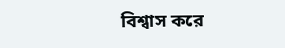বিশ্বাস করে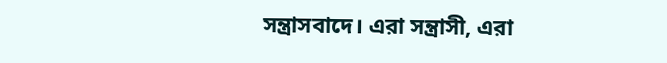সন্ত্রাসবাদে। এরা সন্ত্রাসী, এরা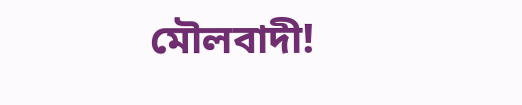মৌলবাদী!